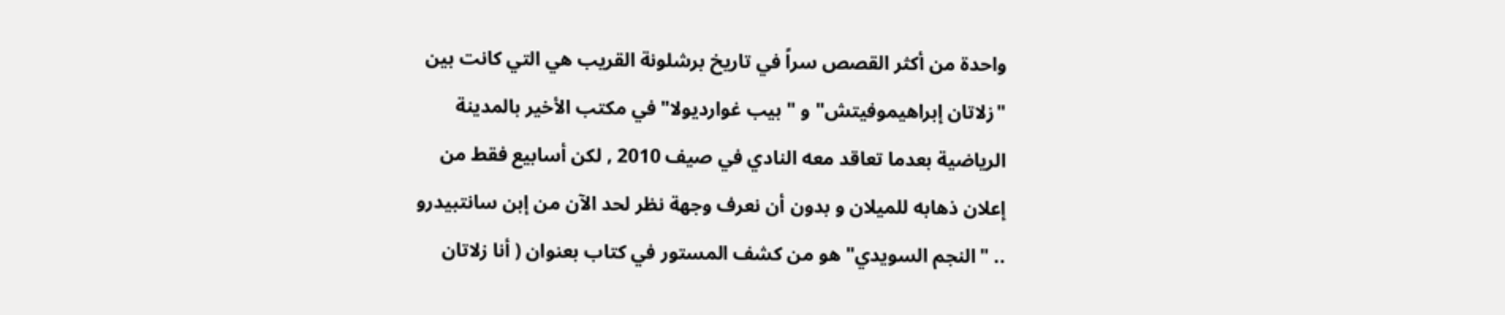واحدة من أكثر القصص سراً في تاريخ برشلونة القريب هي التي كانت بين "زلاتان إبراهيموفيتش" و " بيب غوارديولا" في مكتب الأخير بالمدينة الرياضية بعدما تعاقد معه النادي في صيف 2010 , لكن أسابيع فقط من إعلان ذهابه للميلان و بدون أن نعرف وجهة نظر لحد الآن من إبن سانتبيدرو .. "النجم السويدي" هو من كشف المستور في كتاب بعنوان ( أنا زلاتان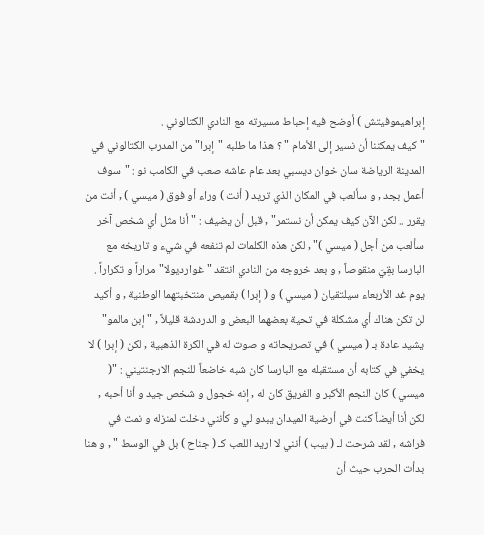إبراهيموفيتش ) أوضح فيه إحباط مسيرته مع النادي الكتالوني .
"كيف يمكننا أن نسير إلى الأمام " ؟ هذا ما طلبه "إبرا" من المدرب الكتالوني في المدينة الرياضة سان خوان ديسبي بعد عام عاشه صعب في الكامب نو : "سوف أعمل بجد , و سألعب في المكان الذي تريد ( أنت ) وراء أو فوق ( ميسي ) , أنت من يقرر .. لكن الآن كيف يمكن أن نستمر" , قبل أن يضيف : "أنا مثل أي شخص آخر سألعب من أجل ( ميسي )" , لكن هذه الكلمات لم تنفعه في شيء و تاريخه مع البارسا بقِيَ منقوصاً , و بعد خروجه من النادي انتقد "غوارديولا"مراراً و تكراراً .
يوم غد الأربعاء سيلتقيان ( ميسي ) و ( إبرا ) بقميص منتخبتهما الوطنية , و أكيد لن تكن هناك أي مشكلة في تحية بعضهما البعض و الدردشة قليلاً , "إبن مالمو" يشيد عادة بـ ( ميسي ) في تصريحاته و صوت له في الكرة الذهبية , لكن ( إبرا ) لا يخفي في كتابه أن مستقبله مع البارسا كان شبه خاضعاً للنجم الارجنتيني : "( ميسي ) كان النجم الأكبر و الفريق كان له , إنه خجول و شخص جيد و أنا أحبه , لكن أنا أيضاً كنت في أرضية الميدان يبدو لي و كأنني دخلت لمنزله و نمت في فراشه , لقد شرحت لـ ( بيب ) أنني لا اريد اللعب كـ ( جناح ) بل في الوسط " , و هنا بدأت الحرب حيث أن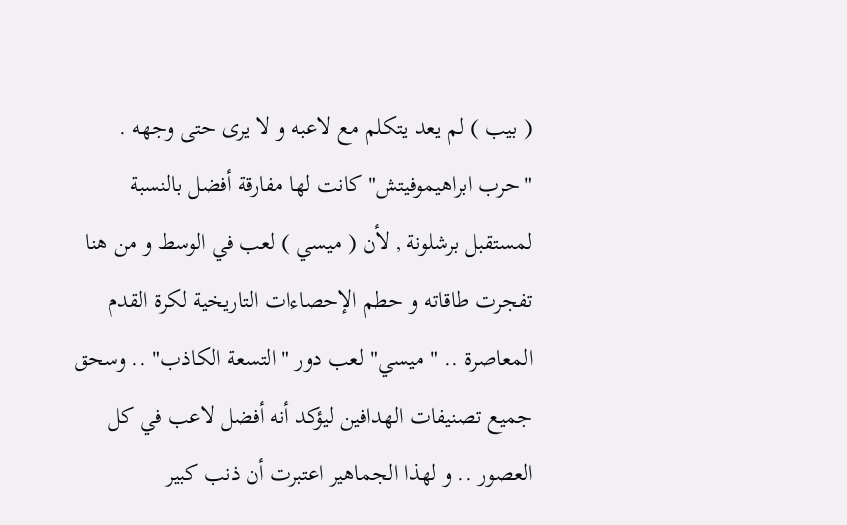( بيب ) لم يعد يتكلم مع لاعبه و لا يرى حتى وجهه .
"حرب ابراهيموفيتش" كانت لها مفارقة أفضل بالنسبة لمستقبل برشلونة , لأن ( ميسي ) لعب في الوسط و من هنا تفجرت طاقاته و حطم الإحصاءات التاريخية لكرة القدم المعاصرة .. " ميسي" لعب دور "التسعة الكاذب" .. وسحق جميع تصنيفات الهدافين ليؤكد أنه أفضل لاعب في كل العصور .. و لهذا الجماهير اعتبرت أن ذنب كبير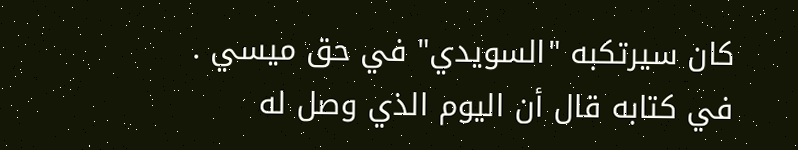كان سيرتكبه "السويدي" في حق ميسي .
في كتابه قال أن اليوم الذي وصل له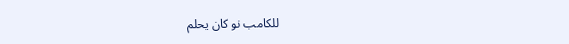للكامب نو كان يحلم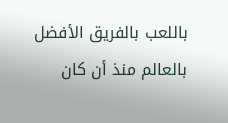باللعب بالفريق الأفضل بالعالم منذ أن كان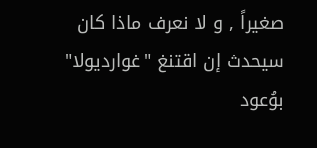صغيراً , و لا نعرف ماذا كان سيحدث إن اقتنغ "غوارديولا" بوُعود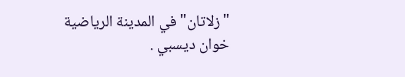"زلاتان" في المدينة الرياضية خوان ديسبي .